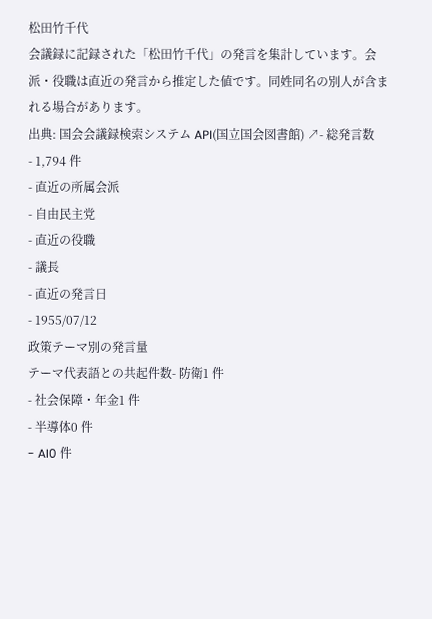松田竹千代
会議録に記録された「松田竹千代」の発言を集計しています。会派・役職は直近の発言から推定した値です。同姓同名の別人が含まれる場合があります。
出典: 国会会議録検索システム API(国立国会図書館) ↗- 総発言数
- 1,794 件
- 直近の所属会派
- 自由民主党
- 直近の役職
- 議長
- 直近の発言日
- 1955/07/12
政策テーマ別の発言量
テーマ代表語との共起件数- 防衛1 件
- 社会保障・年金1 件
- 半導体0 件
- AI0 件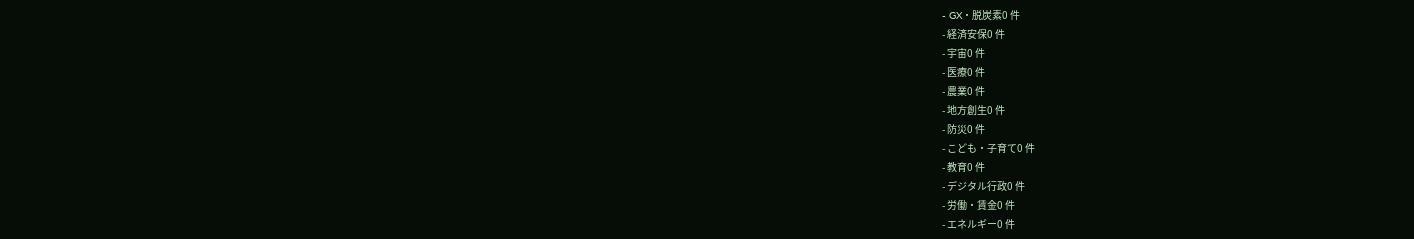- GX・脱炭素0 件
- 経済安保0 件
- 宇宙0 件
- 医療0 件
- 農業0 件
- 地方創生0 件
- 防災0 件
- こども・子育て0 件
- 教育0 件
- デジタル行政0 件
- 労働・賃金0 件
- エネルギー0 件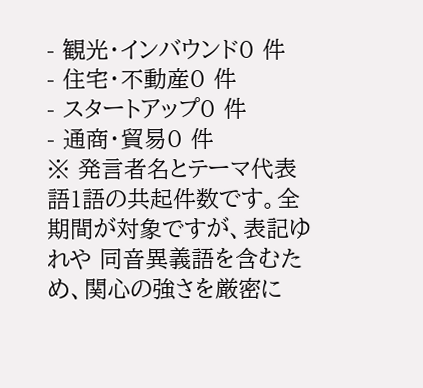- 観光・インバウンド0 件
- 住宅・不動産0 件
- スタートアップ0 件
- 通商・貿易0 件
※ 発言者名とテーマ代表語1語の共起件数です。全期間が対象ですが、表記ゆれや 同音異義語を含むため、関心の強さを厳密に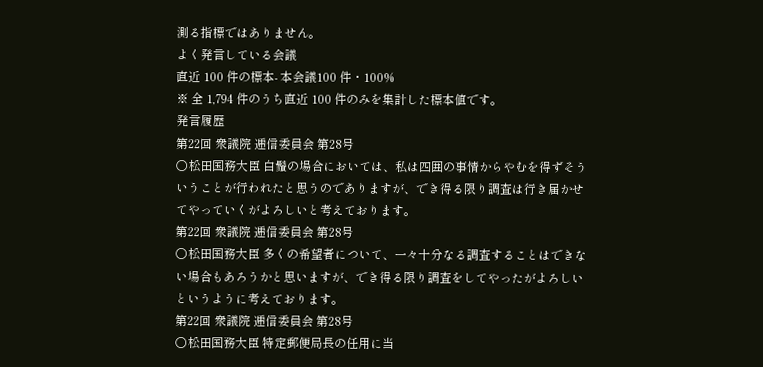測る指標ではありません。
よく発言している会議
直近 100 件の標本- 本会議100 件・100%
※ 全 1,794 件のうち直近 100 件のみを集計した標本値です。
発言履歴
第22回 衆議院 逓信委員会 第28号
○松田国務大臣 白鬚の場合においては、私は四囲の事情からやむを得ずそういうことが行われたと思うのでありますが、でき得る限り調査は行き届かせてやっていくがよろしいと考えております。
第22回 衆議院 逓信委員会 第28号
○松田国務大臣 多くの希望者について、一々十分なる調査することはできない場合もあろうかと思いますが、でき得る限り調査をしてやったがよろしいというように考えております。
第22回 衆議院 逓信委員会 第28号
○松田国務大臣 特定郵便局長の任用に当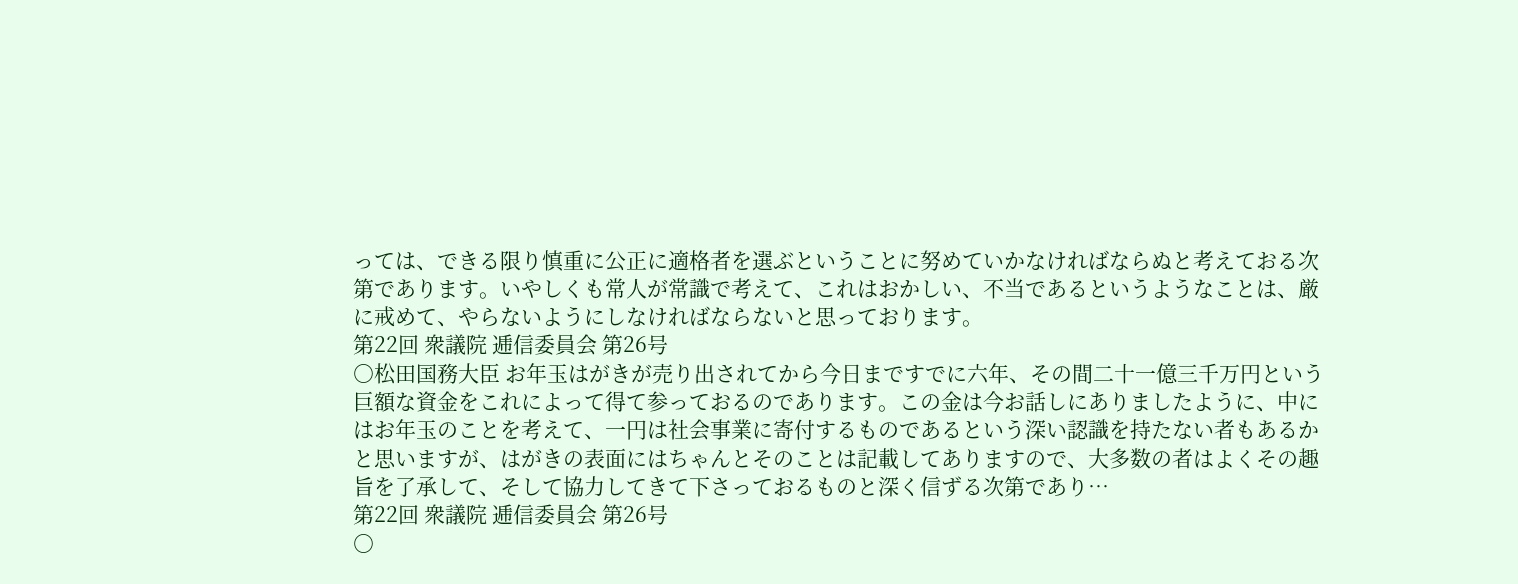っては、できる限り慎重に公正に適格者を選ぶということに努めていかなければならぬと考えておる次第であります。いやしくも常人が常識で考えて、これはおかしい、不当であるというようなことは、厳に戒めて、やらないようにしなければならないと思っております。
第22回 衆議院 逓信委員会 第26号
○松田国務大臣 お年玉はがきが売り出されてから今日まですでに六年、その間二十一億三千万円という巨額な資金をこれによって得て参っておるのであります。この金は今お話しにありましたように、中にはお年玉のことを考えて、一円は社会事業に寄付するものであるという深い認識を持たない者もあるかと思いますが、はがきの表面にはちゃんとそのことは記載してありますので、大多数の者はよくその趣旨を了承して、そして協力してきて下さっておるものと深く信ずる次第であり…
第22回 衆議院 逓信委員会 第26号
○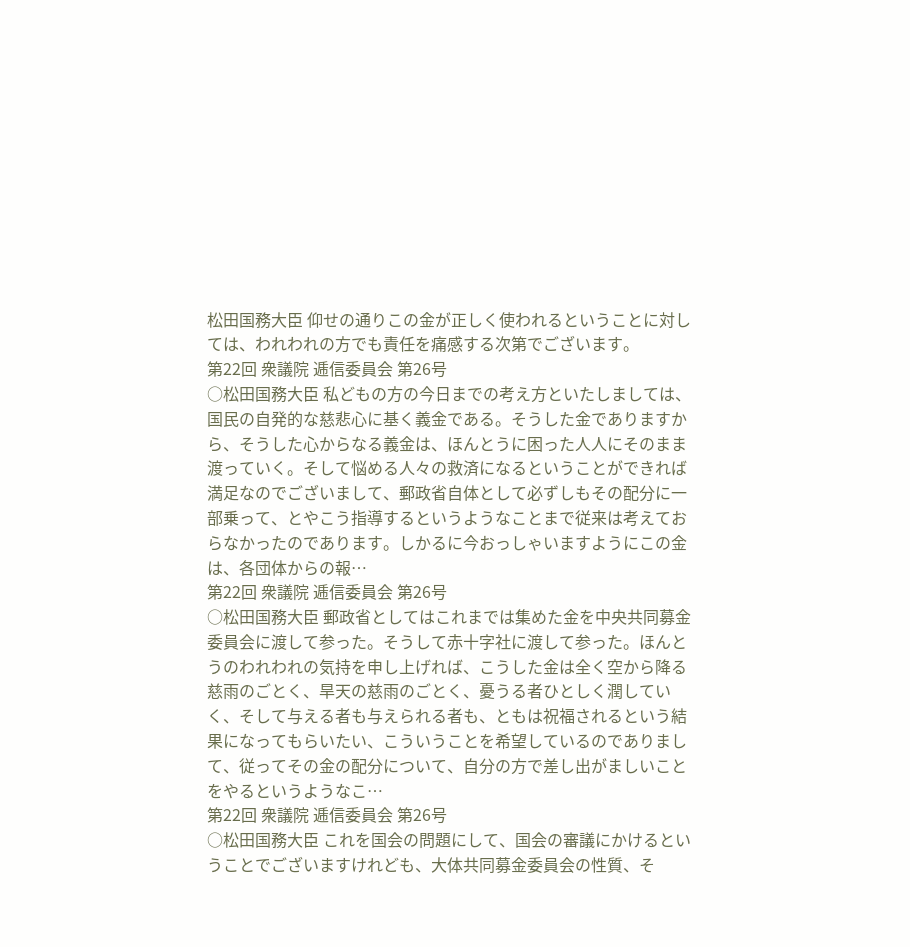松田国務大臣 仰せの通りこの金が正しく使われるということに対しては、われわれの方でも責任を痛感する次第でございます。
第22回 衆議院 逓信委員会 第26号
○松田国務大臣 私どもの方の今日までの考え方といたしましては、国民の自発的な慈悲心に基く義金である。そうした金でありますから、そうした心からなる義金は、ほんとうに困った人人にそのまま渡っていく。そして悩める人々の救済になるということができれば満足なのでございまして、郵政省自体として必ずしもその配分に一部乗って、とやこう指導するというようなことまで従来は考えておらなかったのであります。しかるに今おっしゃいますようにこの金は、各団体からの報…
第22回 衆議院 逓信委員会 第26号
○松田国務大臣 郵政省としてはこれまでは集めた金を中央共同募金委員会に渡して参った。そうして赤十字社に渡して参った。ほんとうのわれわれの気持を申し上げれば、こうした金は全く空から降る慈雨のごとく、旱天の慈雨のごとく、憂うる者ひとしく潤していく、そして与える者も与えられる者も、ともは祝福されるという結果になってもらいたい、こういうことを希望しているのでありまして、従ってその金の配分について、自分の方で差し出がましいことをやるというようなこ…
第22回 衆議院 逓信委員会 第26号
○松田国務大臣 これを国会の問題にして、国会の審議にかけるということでございますけれども、大体共同募金委員会の性質、そ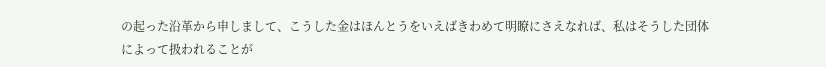の起った沿革から申しまして、こうした金はほんとうをいえばきわめて明瞭にさえなれば、私はそうした団体によって扱われることが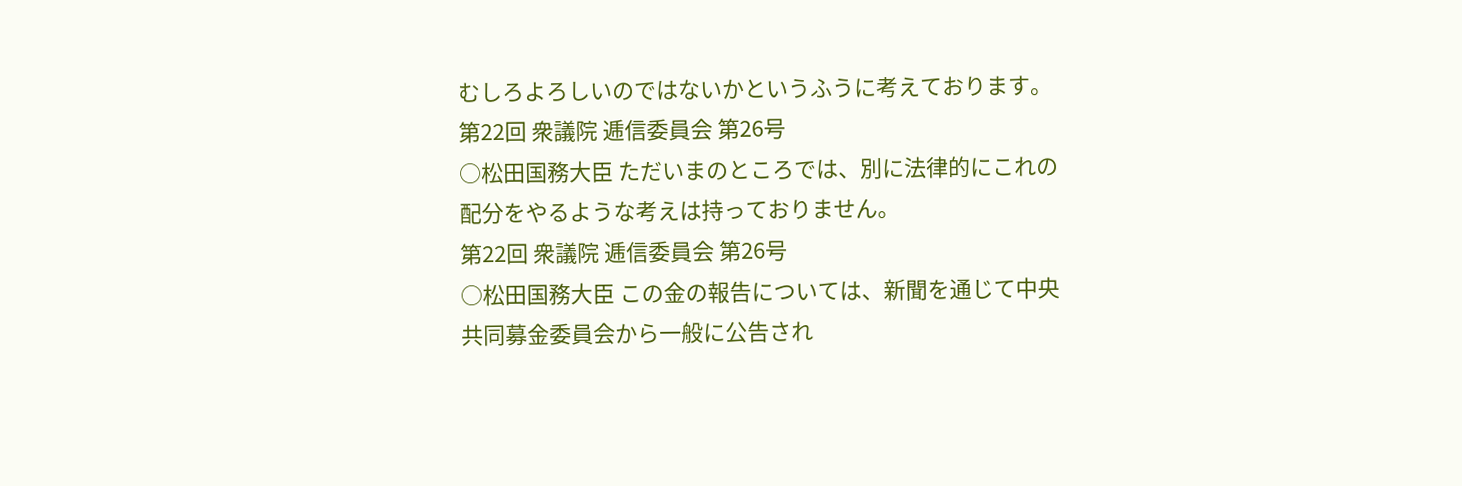むしろよろしいのではないかというふうに考えております。
第22回 衆議院 逓信委員会 第26号
○松田国務大臣 ただいまのところでは、別に法律的にこれの配分をやるような考えは持っておりません。
第22回 衆議院 逓信委員会 第26号
○松田国務大臣 この金の報告については、新聞を通じて中央共同募金委員会から一般に公告され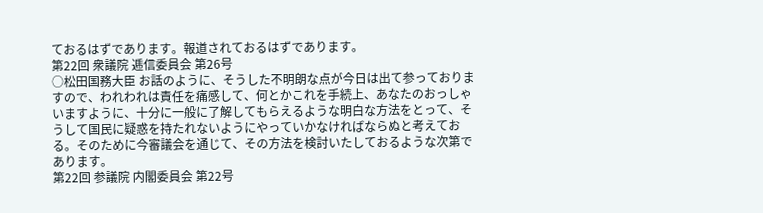ておるはずであります。報道されておるはずであります。
第22回 衆議院 逓信委員会 第26号
○松田国務大臣 お話のように、そうした不明朗な点が今日は出て参っておりますので、われわれは責任を痛感して、何とかこれを手続上、あなたのおっしゃいますように、十分に一般に了解してもらえるような明白な方法をとって、そうして国民に疑惑を持たれないようにやっていかなければならぬと考えておる。そのために今審議会を通じて、その方法を検討いたしておるような次第であります。
第22回 参議院 内閣委員会 第22号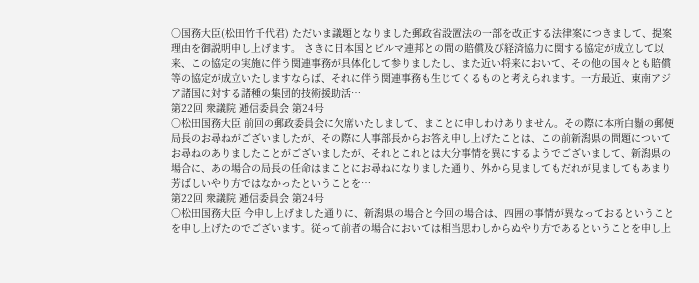○国務大臣(松田竹千代君) ただいま議題となりました郵政省設置法の一部を改正する法律案につきまして、提案理由を御説明申し上げます。 さきに日本国とビルマ連邦との間の賠償及び経済協力に関する協定が成立して以来、この協定の実施に伴う関連事務が具体化して参りましたし、また近い将来において、その他の国々とも賠償等の協定が成立いたしますならば、それに伴う関連事務も生じてくるものと考えられます。一方最近、東南アジア諸国に対する諸種の集団的技術援助活…
第22回 衆議院 逓信委員会 第24号
○松田国務大臣 前回の郵政委員会に欠席いたしまして、まことに申しわけありません。その際に本所白鬚の郵便局長のお尋ねがございましたが、その際に人事部長からお答え申し上げたことは、この前新潟県の問題についてお尋ねのありましたことがございましたが、それとこれとは大分事情を異にするようでございまして、新潟県の場合に、あの場合の局長の任命はまことにお尋ねになりました通り、外から見ましてもだれが見ましてもあまり芳ばしいやり方ではなかったということを…
第22回 衆議院 逓信委員会 第24号
○松田国務大臣 今申し上げました通りに、新潟県の場合と今回の場合は、四囲の事情が異なっておるということを申し上げたのでございます。従って前者の場合においては相当思わしからぬやり方であるということを申し上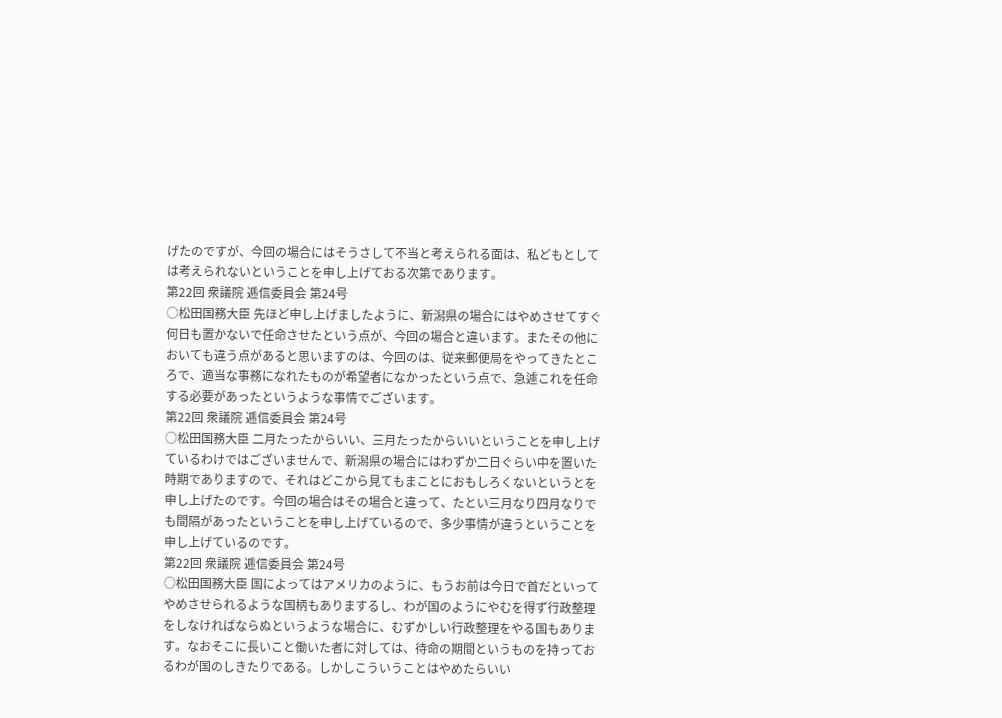げたのですが、今回の場合にはそうさして不当と考えられる面は、私どもとしては考えられないということを申し上げておる次第であります。
第22回 衆議院 逓信委員会 第24号
○松田国務大臣 先ほど申し上げましたように、新潟県の場合にはやめさせてすぐ何日も置かないで任命させたという点が、今回の場合と違います。またその他においても違う点があると思いますのは、今回のは、従来郵便局をやってきたところで、適当な事務になれたものが希望者になかったという点で、急遽これを任命する必要があったというような事情でございます。
第22回 衆議院 逓信委員会 第24号
○松田国務大臣 二月たったからいい、三月たったからいいということを申し上げているわけではございませんで、新潟県の場合にはわずか二日ぐらい中を置いた時期でありますので、それはどこから見てもまことにおもしろくないというとを申し上げたのです。今回の場合はその場合と違って、たとい三月なり四月なりでも間隔があったということを申し上げているので、多少事情が違うということを申し上げているのです。
第22回 衆議院 逓信委員会 第24号
○松田国務大臣 国によってはアメリカのように、もうお前は今日で首だといってやめさせられるような国柄もありまするし、わが国のようにやむを得ず行政整理をしなければならぬというような場合に、むずかしい行政整理をやる国もあります。なおそこに長いこと働いた者に対しては、待命の期間というものを持っておるわが国のしきたりである。しかしこういうことはやめたらいい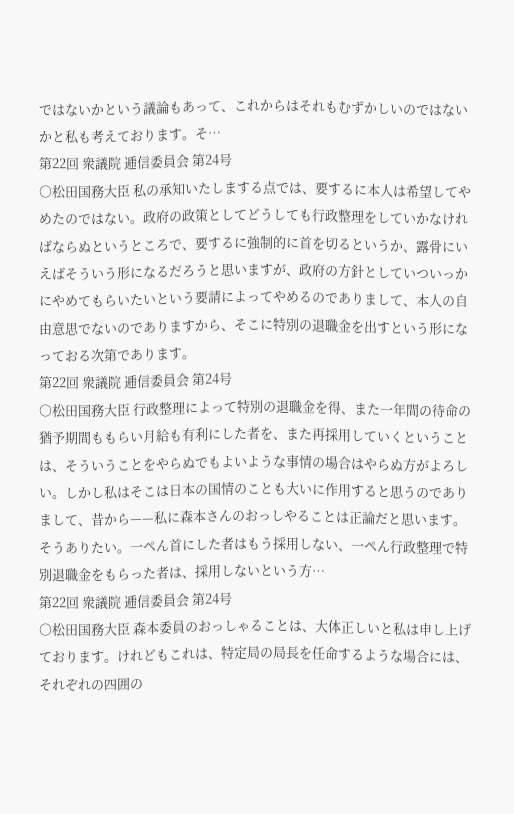ではないかという議論もあって、これからはそれもむずかしいのではないかと私も考えております。そ…
第22回 衆議院 逓信委員会 第24号
○松田国務大臣 私の承知いたしまする点では、要するに本人は希望してやめたのではない。政府の政策としてどうしても行政整理をしていかなければならぬというところで、要するに強制的に首を切るというか、露骨にいえばそういう形になるだろうと思いますが、政府の方針としていついっかにやめてもらいたいという要請によってやめるのでありまして、本人の自由意思でないのでありますから、そこに特別の退職金を出すという形になっておる次第であります。
第22回 衆議院 逓信委員会 第24号
○松田国務大臣 行政整理によって特別の退職金を得、また一年間の待命の猶予期間ももらい月給も有利にした者を、また再採用していくということは、そういうことをやらぬでもよいような事情の場合はやらぬ方がよろしい。しかし私はそこは日本の国情のことも大いに作用すると思うのでありまして、昔から——私に森本さんのおっしやることは正論だと思います。そうありたい。一ぺん首にした者はもう採用しない、一ぺん行政整理で特別退職金をもらった者は、採用しないという方…
第22回 衆議院 逓信委員会 第24号
○松田国務大臣 森本委員のおっしゃることは、大体正しいと私は申し上げております。けれどもこれは、特定局の局長を任命するような場合には、それぞれの四囲の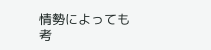情勢によっても考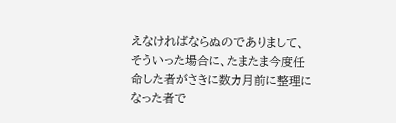えなければならぬのでありまして、そういった場合に、たまたま今度任命した者がさきに数カ月前に整理になった者で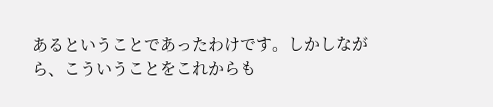あるということであったわけです。しかしながら、こういうことをこれからも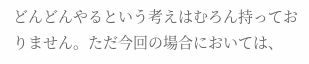どんどんやるという考えはむろん持っておりません。ただ今回の場合においては、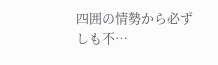四囲の情勢から必ずしも不…